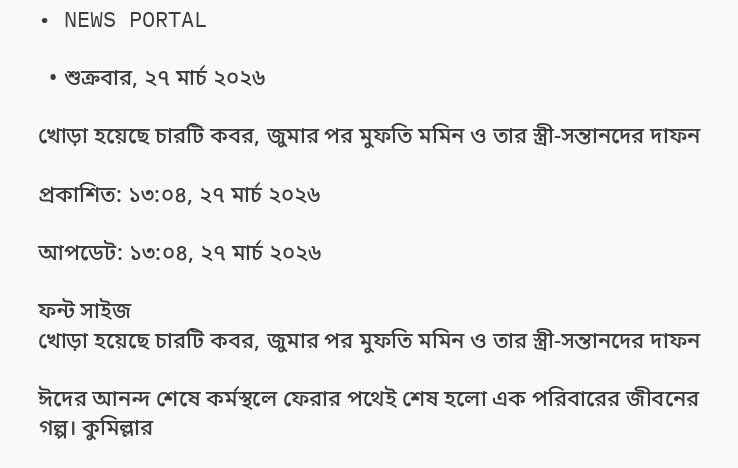• NEWS PORTAL

  • শুক্রবার, ২৭ মার্চ ২০২৬

খোড়া হয়েছে চারটি কবর, জুমার পর মুফতি মমিন ও তার স্ত্রী-সন্তানদের দাফন

প্রকাশিত: ১৩:০৪, ২৭ মার্চ ২০২৬

আপডেট: ১৩:০৪, ২৭ মার্চ ২০২৬

ফন্ট সাইজ
খোড়া হয়েছে চারটি কবর, জুমার পর মুফতি মমিন ও তার স্ত্রী-সন্তানদের দাফন

ঈদের আনন্দ শেষে কর্মস্থলে ফেরার পথেই শেষ হলো এক পরিবারের জীবনের গল্প। কুমিল্লার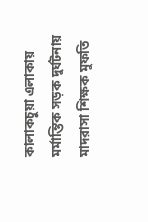কালাকচুয়া এলাকায় মর্মান্তিক সড়ক দুর্ঘটনায় মাদরাসা শিক্ষক মুফতি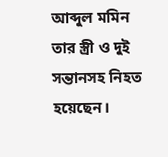আব্দুল মমিন তার স্ত্রী ও দুই সন্তানসহ নিহত হয়েছেন।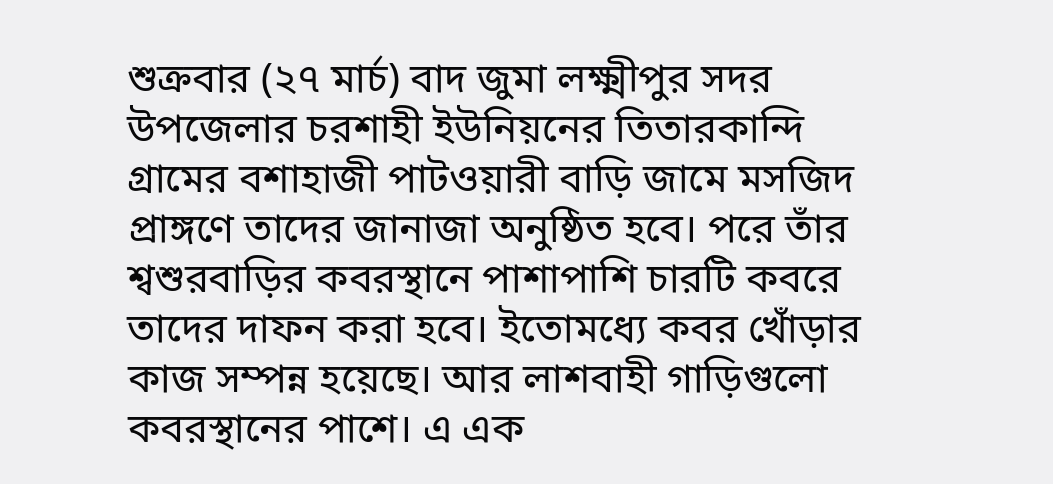শুক্রবার (২৭ মার্চ) বাদ জুমা লক্ষ্মীপুর সদর উপজেলার চরশাহী ইউনিয়নের তিতারকান্দি গ্রামের বশাহাজী পাটওয়ারী বাড়ি জামে মসজিদ প্রাঙ্গণে তাদের জানাজা অনুষ্ঠিত হবে। পরে তাঁর শ্বশুরবাড়ির কবরস্থানে পাশাপাশি চারটি কবরে তাদের দাফন করা হবে। ইতোমধ্যে কবর খোঁড়ার কাজ সম্পন্ন হয়েছে। আর লাশবাহী গাড়িগুলো কবরস্থানের পাশে। এ এক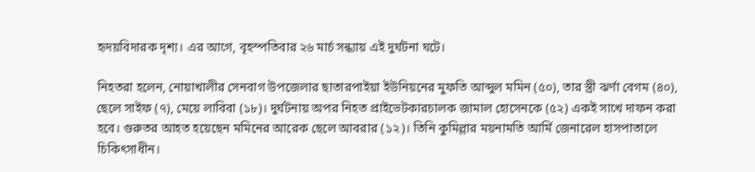হৃদয়বিদারক দৃশ্য। এর আগে, বৃহস্পতিবার ২৬ মার্চ সন্ধ্যায় এই দুর্ঘটনা ঘটে।

নিহতরা হলেন, নোয়াখালীর সেনবাগ উপজেলার ছাতারপাইয়া ইউনিয়নের মুফতি আব্দুল মমিন (৫০), তার স্ত্রী ঝর্ণা বেগম (৪০), ছেলে সাইফ (৭), মেয়ে লাবিবা (১৮)। দুর্ঘটনায় অপর নিহত প্রাইভেটকারচালক জামাল হোসেনকে (৫২) একই সাখে দাফন করা হবে। গুরুতর আহত হয়েছেন মমিনের আরেক ছেলে আবরার (১২)। তিনি কুমিল্লার ময়নামতি আর্মি জেনারেল হাসপাতালে চিকিৎসাধীন।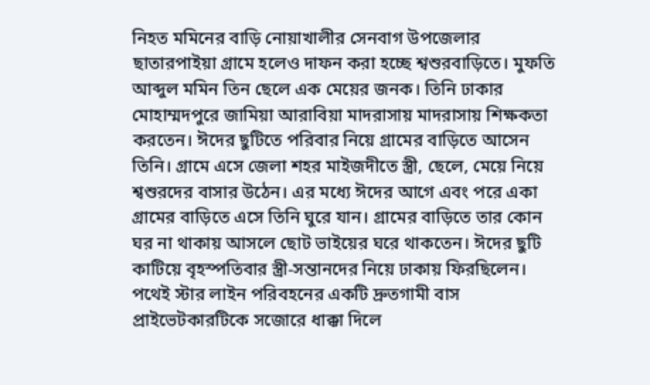নিহত মমিনের বাড়ি নোয়াখালীর সেনবাগ উপজেলার ছাতারপাইয়া গ্রামে হলেও দাফন করা হচ্ছে শ্বশুরবাড়িতে। মুফতি আব্দুল মমিন তিন ছেলে এক মেয়ের জনক। তিনি ঢাকার মোহাম্মদপুরে জামিয়া আরাবিয়া মাদরাসায় মাদরাসায় শিক্ষকতা করতেন। ঈদের ছুটিতে পরিবার নিয়ে গ্রামের বাড়িতে আসেন তিনি। গ্রামে এসে জেলা শহর মাইজদীতে স্ত্রী, ছেলে, মেয়ে নিয়ে শ্বশুরদের বাসার উঠেন। এর মধ্যে ঈদের আগে এবং পরে একা গ্রামের বাড়িতে এসে তিনি ঘুরে যান। গ্রামের বাড়িতে তার কোন ঘর না থাকায় আসলে ছোট ভাইয়ের ঘরে থাকতেন। ঈদের ছুটি কাটিয়ে বৃহস্পতিবার স্ত্রী-সন্তানদের নিয়ে ঢাকায় ফিরছিলেন। পথেই স্টার লাইন পরিবহনের একটি দ্রুতগামী বাস প্রাইভেটকারটিকে সজোরে ধাক্কা দিলে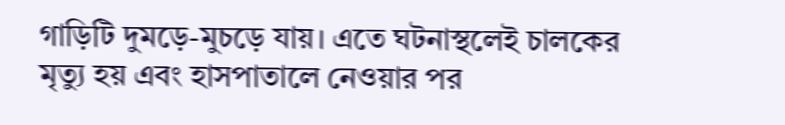গাড়িটি দুমড়ে-মুচড়ে যায়। এতে ঘটনাস্থলেই চালকের মৃত্যু হয় এবং হাসপাতালে নেওয়ার পর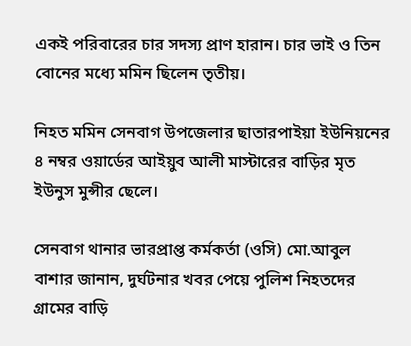একই পরিবারের চার সদস্য প্রাণ হারান। চার ভাই ও তিন বোনের মধ্যে মমিন ছিলেন তৃতীয়।

নিহত মমিন সেনবাগ উপজেলার ছাতারপাইয়া ইউনিয়নের ৪ নম্বর ওয়ার্ডের আইয়ুব আলী মাস্টারের বাড়ির মৃত ইউনুস মুন্সীর ছেলে।

সেনবাগ থানার ভারপ্রাপ্ত কর্মকর্তা (ওসি) মো.আবুল বাশার জানান, দুর্ঘটনার খবর পেয়ে পুলিশ নিহতদের গ্রামের বাড়ি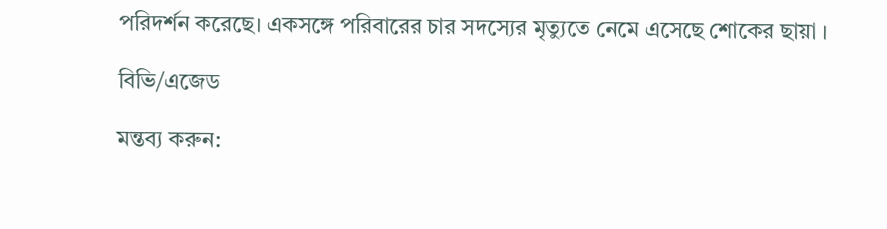পরিদর্শন করেছে। একসঙ্গে পরিবারের চার সদস্যের মৃত্যুতে নেমে এসেছে শোকের ছায়া ।

বিভি/এজেড

মন্তব্য করুন: